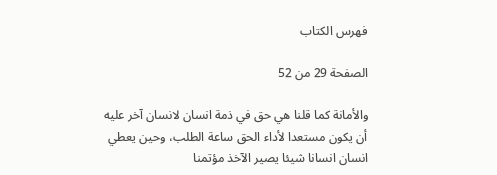فهرس الكتاب

الصفحة 29 من 52

والأمانة كما قلنا هي حق في ذمة انسان لانسان آخر عليه أن يكون مستعدا لأداء الحق ساعة الطلب، وحين يعطي انسان انسانا شيئا يصير الآخذ مؤتمنا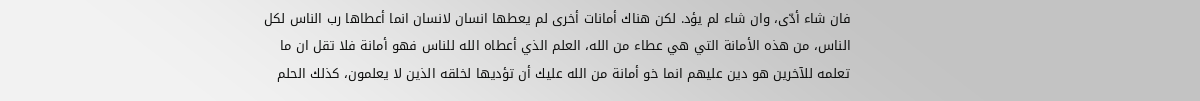فان شاء أدّى، وان شاء لم يؤد. لكن هناك أمانات أخرى لم يعطها انسان لانسان انما أعطاها رب الناس لكل الناس، من هذه الأمانة التي هي عطاء من الله، العلم الذي أعطاه الله للناس فهو أمانة فلا تقل ان ما تعلمه للآخرين هو دين عليهم انما خو أمانة من الله عليك أن تؤديها لخلقه الذين لا يعلمون، كذلك الحلم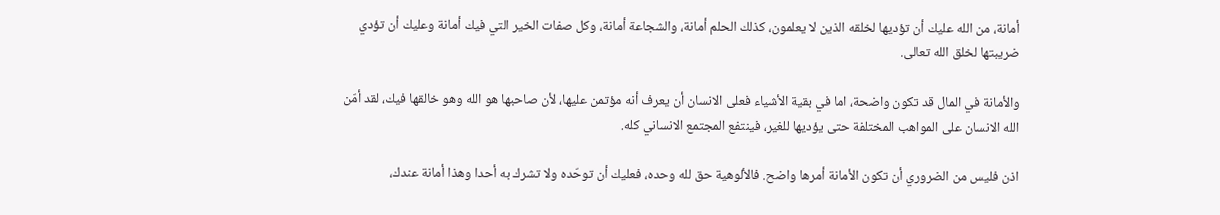أمانة، من الله عليك أن تؤديها لخلقه الذين لا يعلمون، كذلك الحلم أمانة، والشجاعة أمانة، وكل صفات الخير التي فيك أمانة وعليك أن تؤدي ضريبتها لخلق الله تعالى.

والأمانة في المال قد تكون واضحة، اما في بقية الأشياء فعلى الانسان أن يعرف أنه مؤتمن عليها، لأن صاحبها هو الله وهو خالقها فيك، لقد أمّن الله الانسان على المواهب المختلفة حتى يؤديها للغير، فينتفع المجتمع الانساني كله.

اذن فليس من الضروري أن تكون الأمانة أمرها واضح. فالألوهية حق لله وحده، فعليك أن توحّده ولا تشرك به أحدا وهذا أمانة عندك،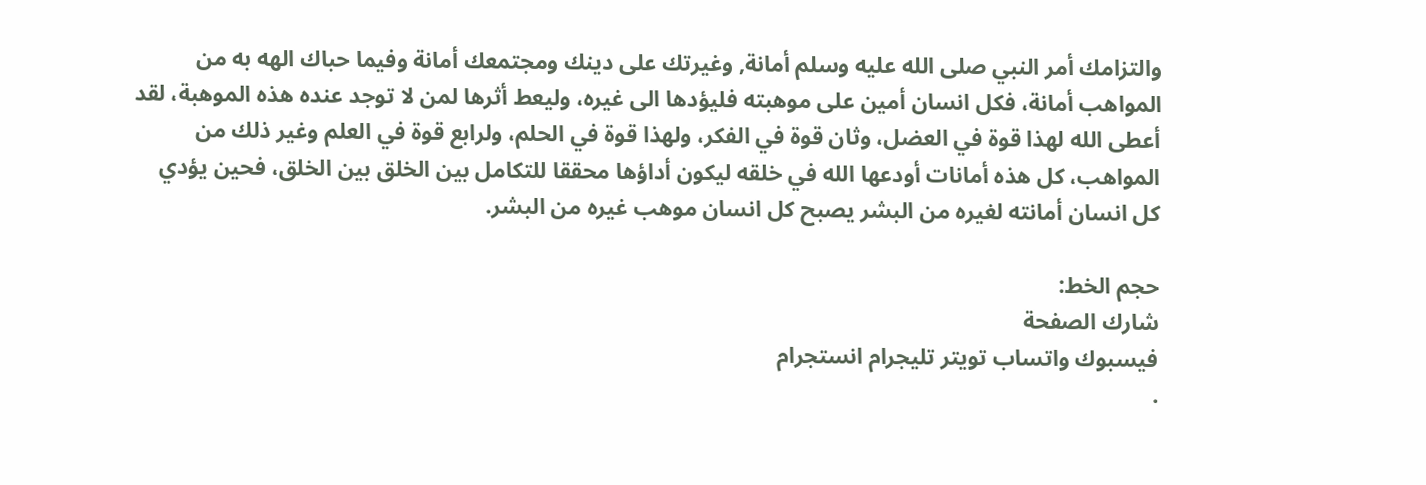والتزامك أمر النبي صلى الله عليه وسلم أمانة, وغيرتك على دينك ومجتمعك أمانة وفيما حباك الهه به من المواهب أمانة، فكل انسان أمين على موهبته فليؤدها الى غيره، وليعط أثرها لمن لا توجد عنده هذه الموهبة، لقد أعطى الله لهذا قوة في العضل، وثان قوة في الفكر، ولهذا قوة في الحلم، ولرابع قوة في العلم وغير ذلك من المواهب، كل هذه أمانات أودعها الله في خلقه ليكون أداؤها محققا للتكامل بين الخلق بين الخلق، فحين يؤدي كل انسان أمانته لغيره من البشر يصبح كل انسان موهب غيره من البشر.

حجم الخط:
شارك الصفحة
فيسبوك واتساب تويتر تليجرام انستجرام
.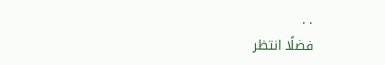. .
فضلًا انتظر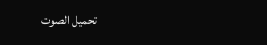تحميل الصوت